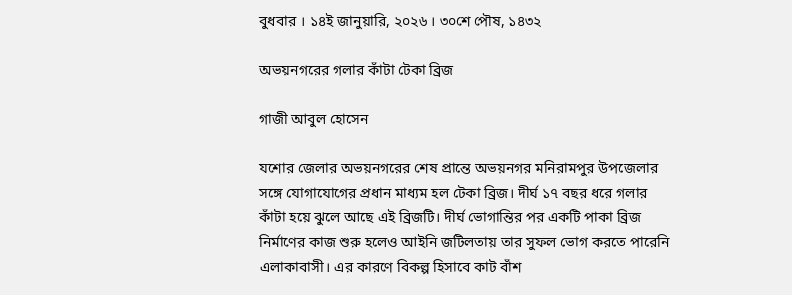বুধবার । ১৪ই জানুয়ারি, ২০২৬ । ৩০শে পৌষ, ১৪৩২

অভয়নগরের গলার কাঁটা টেকা ব্রিজ

গাজী আবুল হোসেন

যশোর জেলার অভয়নগরের শেষ প্রান্তে অভয়নগর মনিরামপুর উপজেলার সঙ্গে যোগাযোগের প্রধান মাধ্যম হল টেকা ব্রিজ। দীর্ঘ ১৭ বছর ধরে গলার কাঁটা হয়ে ঝুলে আছে এই ব্রিজটি। দীর্ঘ ভোগান্তির পর একটি পাকা ব্রিজ নির্মাণের কাজ শুরু হলেও আইনি জটিলতায় তার সুফল ভোগ করতে পারেনি এলাকাবাসী। এর কারণে বিকল্প হিসাবে কাট বাঁশ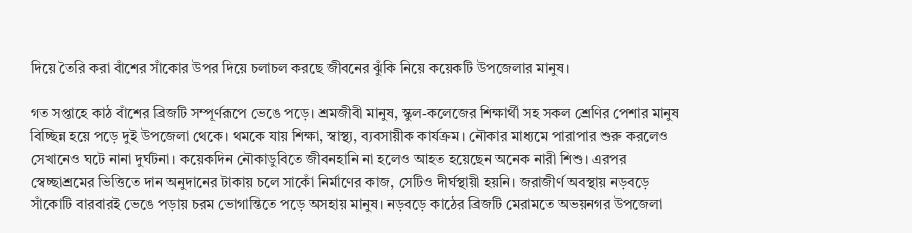দিয়ে তৈরি করা বাঁশের সাঁকোর উপর দিয়ে চলাচল করছে জীবনের ঝুঁকি নিয়ে কয়েকটি উপজেলার মানুষ।

গত সপ্তাহে কাঠ বাঁশের ব্রিজটি সম্পূর্ণরূপে ভেঙে পড়ে। শ্রমজীবী মানুষ, স্কুল-কলেজের শিক্ষার্থী সহ সকল শ্রেণির পেশার মানুষ বিচ্ছিন্ন হয়ে পড়ে দুই উপজেলা থেকে। থমকে যায় শিক্ষা, স্বাস্থ্য, ব্যবসায়ীক কার্যক্রম। নৌকার মাধ্যমে পারাপার শুরু করলেও সেখানেও ঘটে নানা দুর্ঘটনা। কয়েকদিন নৌকাডুবিতে জীবনহানি না হলেও আহত হয়েছেন অনেক নারী শিশু। এরপর স্বেচ্ছাশ্রমের ভিত্তিতে দান অনুদানের টাকায় চলে সাকোঁ নির্মাণের কাজ, সেটিও দীর্ঘস্থায়ী হয়নি। জরাজীর্ণ অবস্থায় নড়বড়ে সাঁকোটি বারবারই ভেঙে পড়ায় চরম ভোগান্তিতে পড়ে অসহায় মানুষ। নড়বড়ে কাঠের ব্রিজটি মেরামতে অভয়নগর উপজেলা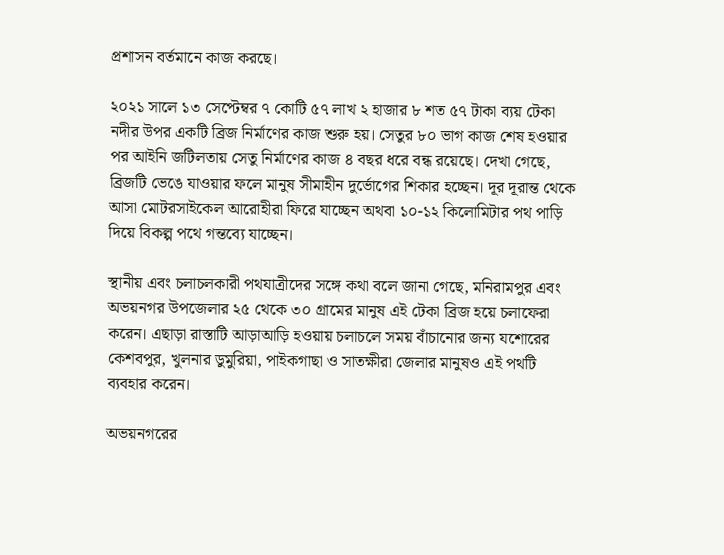প্রশাসন বর্তমানে কাজ করছে।

২০২১ সালে ১৩ সেপ্টেম্বর ৭ কোটি ৫৭ লাখ ২ হাজার ৮ শত ৫৭ টাকা ব্যয় টেকা নদীর উপর একটি ব্রিজ নির্মাণের কাজ শুরু হয়। সেতুর ৮০ ভাগ কাজ শেষ হওয়ার পর আইনি জটিলতায় সেতু নির্মাণের কাজ ৪ বছর ধরে বন্ধ রয়েছে। দেখা গেছে, ব্রিজটি ভেঙে যাওয়ার ফলে মানুষ সীমাহীন দুর্ভোগের শিকার হচ্ছেন। দূর দূরান্ত থেকে আসা মোটরসাইকেল আরোহীরা ফিরে যাচ্ছেন অথবা ১০-১২ কিলোমিটার পথ পাড়ি দিয়ে বিকল্প পথে গন্তব্যে যাচ্ছেন।

স্থানীয় এবং চলাচলকারী পথযাত্রীদের সঙ্গে কথা বলে জানা গেছে, মনিরামপুর এবং অভয়নগর উপজেলার ২৫ থেকে ৩০ গ্রামের মানুষ এই টেকা ব্রিজ হয়ে চলাফেরা করেন। এছাড়া রাস্তাটি আড়াআড়ি হওয়ায় চলাচলে সময় বাঁচানোর জন্য যশোরের কেশবপুর, খুলনার ডুমুরিয়া, পাইকগাছা ও সাতক্ষীরা জেলার মানুষও এই পথটি ব্যবহার করেন।

অভয়নগরের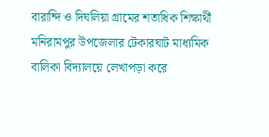বারান্দি ও দিঘলিয়া গ্রামের শতাধিক শিক্ষার্থী মনিরামপুর উপজেলার টেকারঘাট মাধ্যমিক বালিকা বিদ্যালয়ে লেখাপড়া করে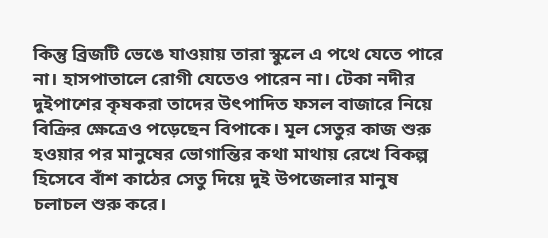কিন্তু ব্রিজটি ভেঙে যাওয়ায় তারা স্কুলে এ পথে যেতে পারে না। হাসপাতালে রোগী যেতেও পারেন না। টেকা নদীর দুইপাশের কৃষকরা তাদের উৎপাদিত ফসল বাজারে নিয়ে বিক্রির ক্ষেত্রেও পড়েছেন বিপাকে। মূল সেতুর কাজ শুরু হওয়ার পর মানুষের ভোগান্তির কথা মাথায় রেখে বিকল্প হিসেবে বাঁশ কাঠের সেতু দিয়ে দুই উপজেলার মানুষ চলাচল শুরু করে।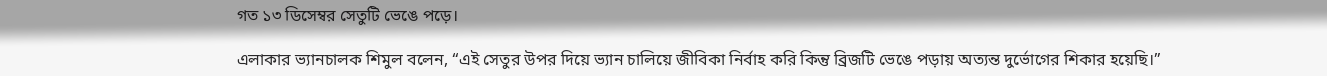গত ১৩ ডিসেম্বর সেতুটি ভেঙে পড়ে।

এলাকার ভ্যানচালক শিমুল বলেন, “এই সেতুর উপর দিয়ে ভ্যান চালিয়ে জীবিকা নির্বাহ করি কিন্তু ব্রিজটি ভেঙে পড়ায় অত্যন্ত দুর্ভোগের শিকার হয়েছি।”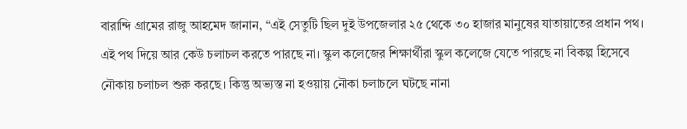বারান্দি গ্রামের রাজু আহমেদ জানান, “এই সেতুটি ছিল দুই উপজেলার ২৫ থেকে ৩০ হাজার মানুষের যাতায়াতের প্রধান পথ। এই পথ দিয়ে আর কেউ চলাচল করতে পারছে না। স্কুল কলেজের শিক্ষার্থীরা স্কুল কলেজে যেতে পারছে না বিকল্প হিসেবে নৌকায় চলাচল শুরু করছে। কিন্তু অভ্যস্ত না হওয়ায় নৌকা চলাচলে ঘটছে নানা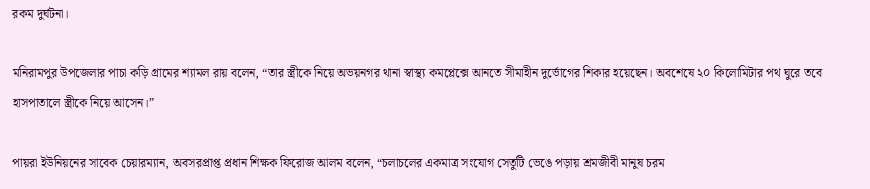রকম দুর্ঘটনা।

মনিরামপুর উপজেলার পাচা কড়ি গ্রামের শ্যামল রায় বলেন, “তার স্ত্রীকে নিয়ে অভয়নগর থানা স্বাস্থ্য কমপ্লেক্সে আনতে সীমাহীন দুর্ভোগের শিকার হয়েছেন। অবশেষে ২০ কিলোমিটার পথ ঘুরে তবে হাসপাতালে স্ত্রীকে নিয়ে আসেন।”

পায়রা ইউনিয়নের সাবেক চেয়ারম্যান, অবসরপ্রাপ্ত প্রধান শিক্ষক ফিরোজ আলম বলেন, “চলাচলের একমাত্র সংযোগ সেতুটি ভেঙে পড়ায় শ্রমজীবী মানুষ চরম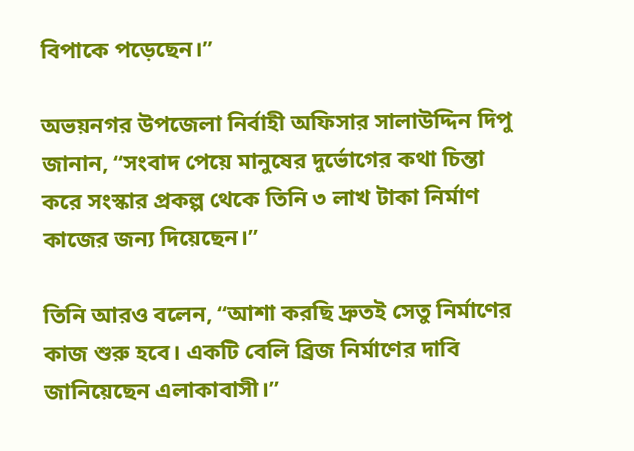বিপাকে পড়েছেন।”

অভয়নগর উপজেলা নির্বাহী অফিসার সালাউদ্দিন দিপু জানান, “সংবাদ পেয়ে মানুষের দুর্ভোগের কথা চিন্তা করে সংস্কার প্রকল্প থেকে তিনি ৩ লাখ টাকা নির্মাণ কাজের জন্য দিয়েছেন।”

তিনি আরও বলেন, “আশা করছি দ্রুতই সেতু নির্মাণের কাজ শুরু হবে। একটি বেলি ব্রিজ নির্মাণের দাবি জানিয়েছেন এলাকাবাসী।”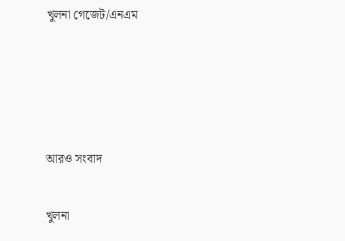খুলনা গেজেট/এনএম




আরও সংবাদ

খুলনা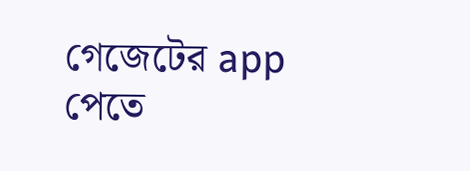গেজেটের app পেতে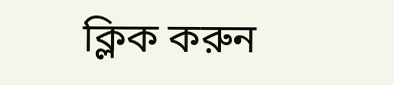ক্লিক করুন